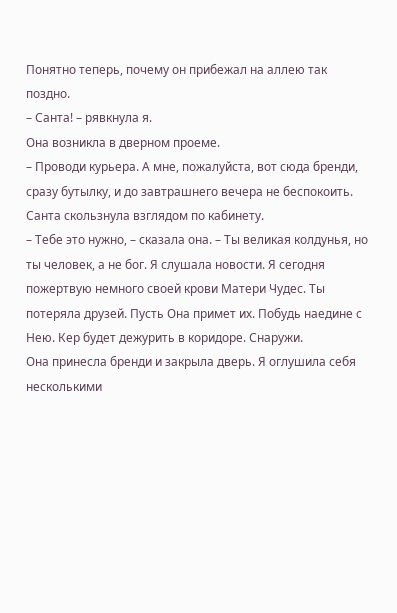Понятно теперь, почему он прибежал на аллею так поздно.
– Санта! – рявкнула я.
Она возникла в дверном проеме.
– Проводи курьера. А мне, пожалуйста, вот сюда бренди, сразу бутылку, и до завтрашнего вечера не беспокоить.
Санта скользнула взглядом по кабинету.
– Тебе это нужно, – сказала она. – Ты великая колдунья, но ты человек, а не бог. Я слушала новости. Я сегодня пожертвую немного своей крови Матери Чудес. Ты потеряла друзей. Пусть Она примет их. Побудь наедине с Нею. Кер будет дежурить в коридоре. Снаружи.
Она принесла бренди и закрыла дверь. Я оглушила себя несколькими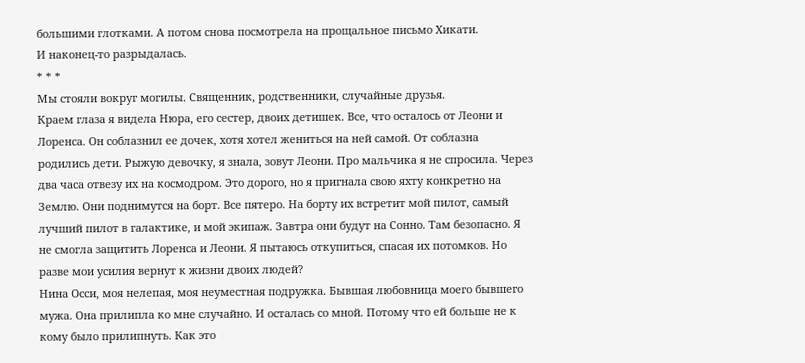большими глотками. А потом снова посмотрела на прощальное письмо Хикати.
И наконец-то разрыдалась.
* * *
Мы стояли вокруг могилы. Священник, родственники, случайные друзья.
Краем глаза я видела Нюра, его сестер, двоих детишек. Все, что осталось от Леони и Лоренса. Он соблазнил ее дочек, хотя хотел жениться на ней самой. От соблазна родились дети. Рыжую девочку, я знала, зовут Леони. Про мальчика я не спросила. Через два часа отвезу их на космодром. Это дорого, но я пригнала свою яхту конкретно на Землю. Они поднимутся на борт. Все пятеро. На борту их встретит мой пилот, самый лучший пилот в галактике, и мой экипаж. Завтра они будут на Сонно. Там безопасно. Я не смогла защитить Лоренса и Леони. Я пытаюсь откупиться, спасая их потомков. Но разве мои усилия вернут к жизни двоих людей?
Нина Осси, моя нелепая, моя неуместная подружка. Бывшая любовница моего бывшего мужа. Она прилипла ко мне случайно. И осталась со мной. Потому что ей больше не к кому было прилипнуть. Как это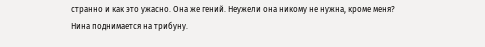странно и как это ужасно. Она же гений. Неужели она никому не нужна, кроме меня?
Нина поднимается на трибуну.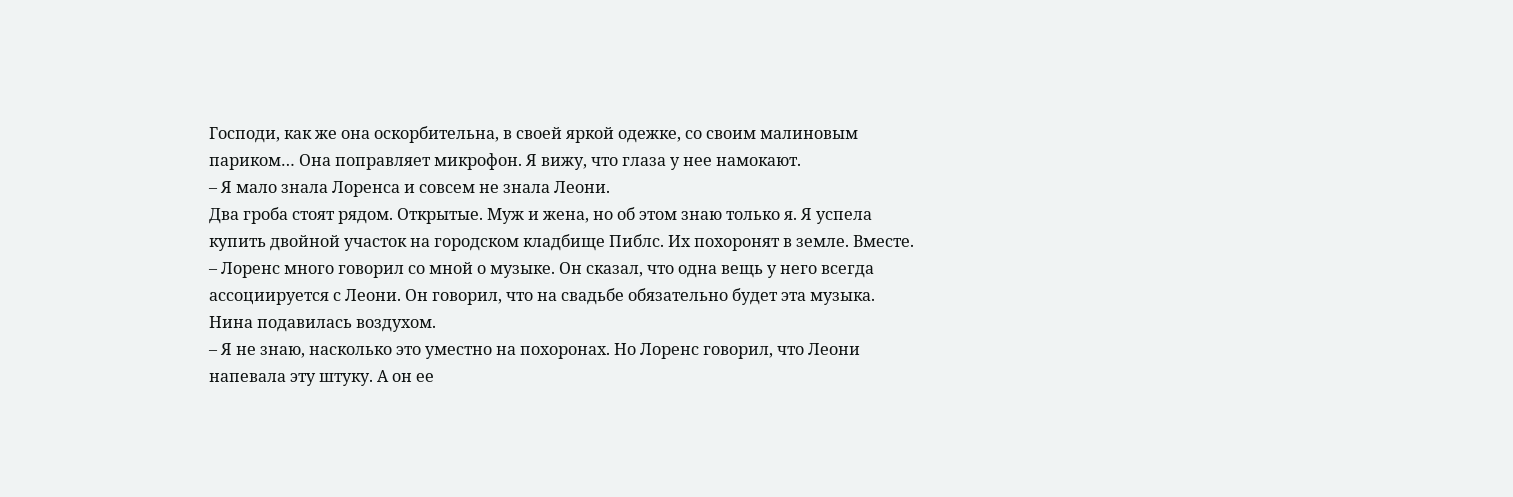Господи, как же она оскорбительна, в своей яркой одежке, со своим малиновым париком… Она поправляет микрофон. Я вижу, что глаза у нее намокают.
– Я мало знала Лоренса и совсем не знала Леони.
Два гроба стоят рядом. Открытые. Муж и жена, но об этом знаю только я. Я успела купить двойной участок на городском кладбище Пиблс. Их похоронят в земле. Вместе.
– Лоренс много говорил со мной о музыке. Он сказал, что одна вещь у него всегда ассоциируется с Леони. Он говорил, что на свадьбе обязательно будет эта музыка.
Нина подавилась воздухом.
– Я не знаю, насколько это уместно на похоронах. Но Лоренс говорил, что Леони напевала эту штуку. А он ее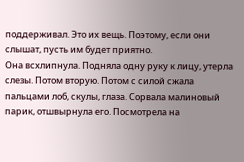поддерживал. Это их вещь. Поэтому, если они слышат, пусть им будет приятно.
Она всхлипнула. Подняла одну руку к лицу, утерла слезы. Потом вторую. Потом с силой сжала пальцами лоб, скулы, глаза. Сорвала малиновый парик, отшвырнула его. Посмотрела на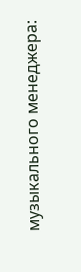музыкального менеджера: